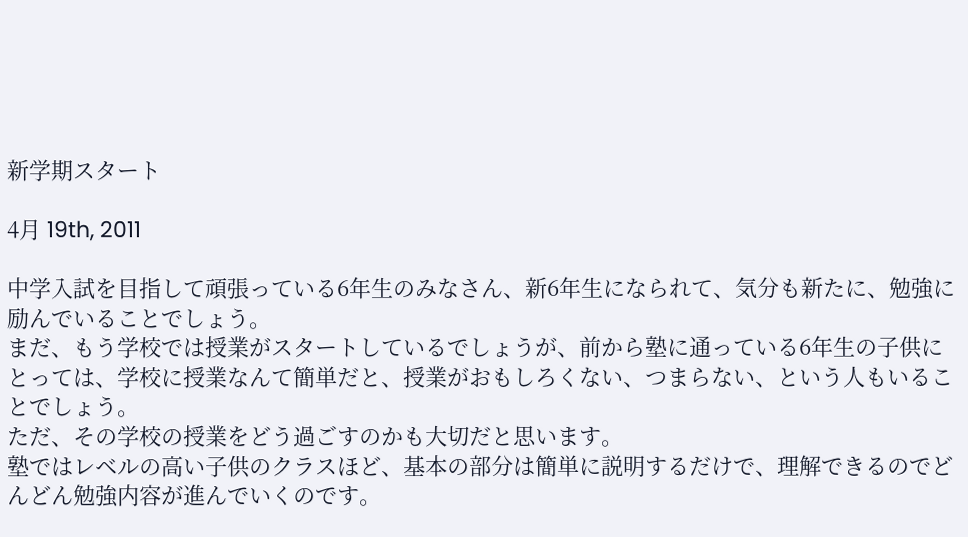新学期スタート

4月 19th, 2011

中学入試を目指して頑張っている6年生のみなさん、新6年生になられて、気分も新たに、勉強に励んでいることでしょう。
まだ、もう学校では授業がスタートしているでしょうが、前から塾に通っている6年生の子供にとっては、学校に授業なんて簡単だと、授業がおもしろくない、つまらない、という人もいることでしょう。
ただ、その学校の授業をどう過ごすのかも大切だと思います。
塾ではレベルの高い子供のクラスほど、基本の部分は簡単に説明するだけで、理解できるのでどんどん勉強内容が進んでいくのです。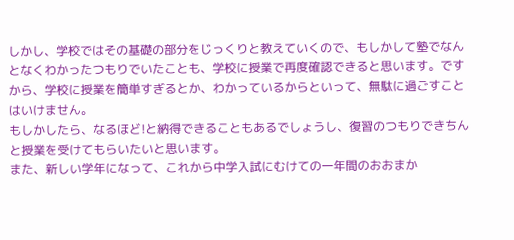しかし、学校ではその基礎の部分をじっくりと教えていくので、もしかして塾でなんとなくわかったつもりでいたことも、学校に授業で再度確認できると思います。ですから、学校に授業を簡単すぎるとか、わかっているからといって、無駄に過ごすことはいけません。
もしかしたら、なるほど!と納得できることもあるでしょうし、復習のつもりできちんと授業を受けてもらいたいと思います。
また、新しい学年になって、これから中学入試にむけての一年間のおおまか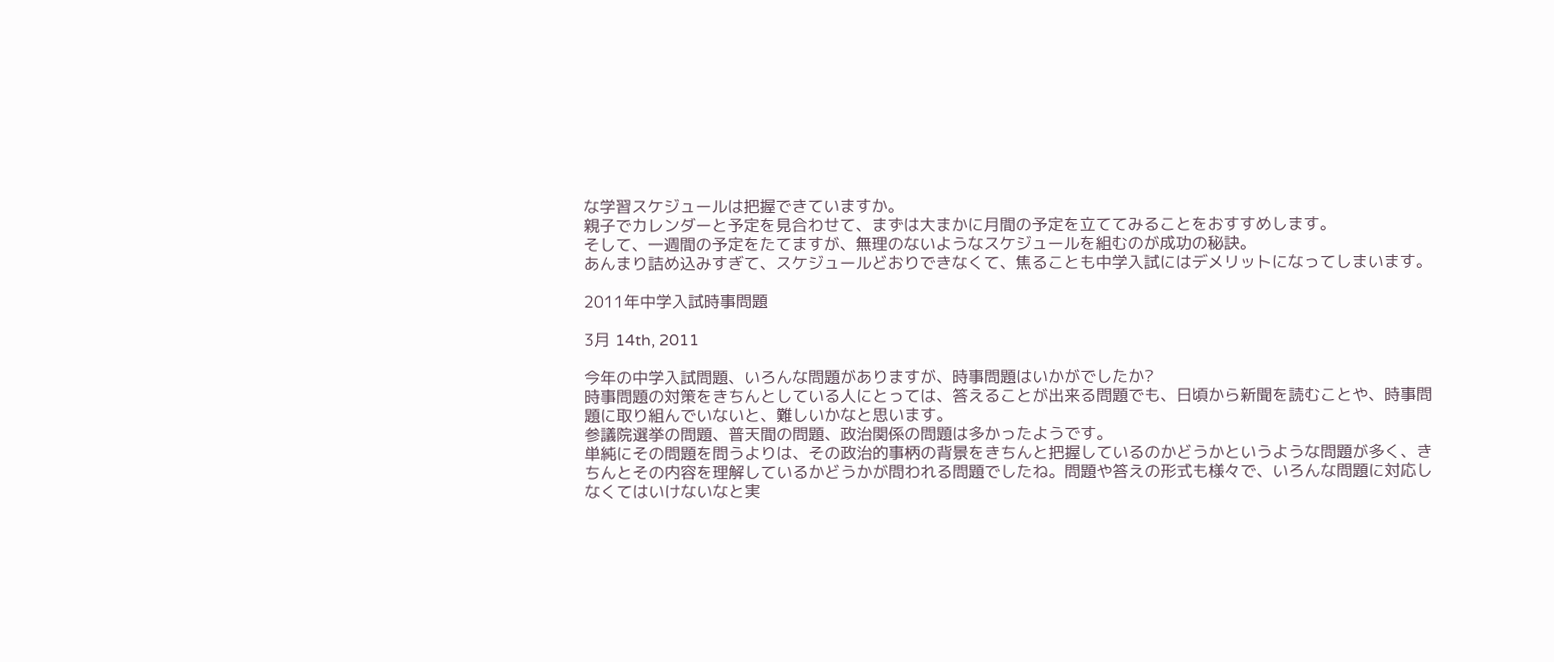な学習スケジュールは把握できていますか。
親子でカレンダーと予定を見合わせて、まずは大まかに月間の予定を立ててみることをおすすめします。
そして、一週間の予定をたてますが、無理のないようなスケジュールを組むのが成功の秘訣。
あんまり詰め込みすぎて、スケジュールどおりできなくて、焦ることも中学入試にはデメリットになってしまいます。

2011年中学入試時事問題

3月 14th, 2011

今年の中学入試問題、いろんな問題がありますが、時事問題はいかがでしたか?
時事問題の対策をきちんとしている人にとっては、答えることが出来る問題でも、日頃から新聞を読むことや、時事問題に取り組んでいないと、難しいかなと思います。
参議院選挙の問題、普天間の問題、政治関係の問題は多かったようです。
単純にその問題を問うよりは、その政治的事柄の背景をきちんと把握しているのかどうかというような問題が多く、きちんとその内容を理解しているかどうかが問われる問題でしたね。問題や答えの形式も様々で、いろんな問題に対応しなくてはいけないなと実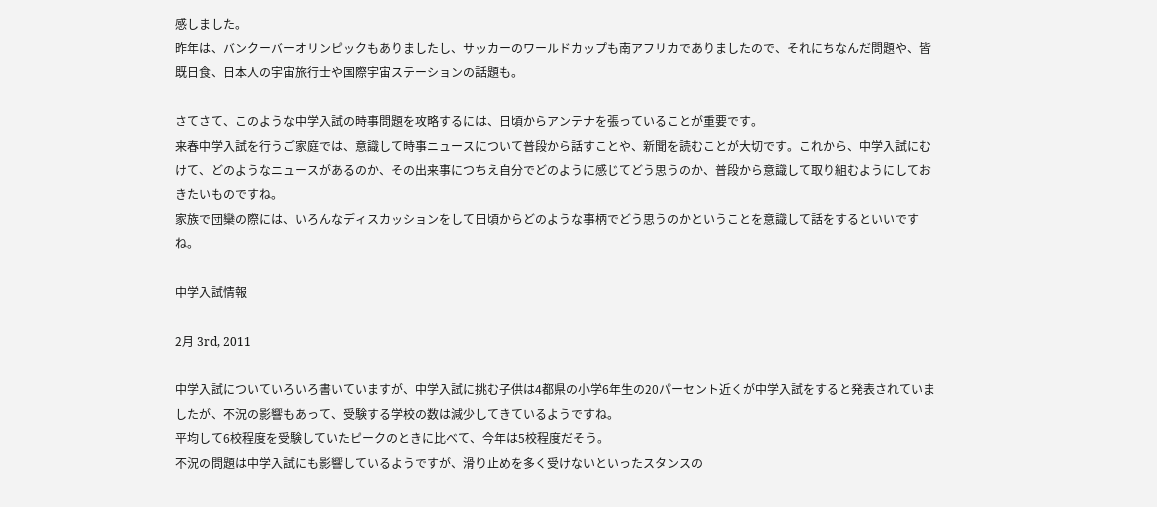感しました。
昨年は、バンクーバーオリンピックもありましたし、サッカーのワールドカップも南アフリカでありましたので、それにちなんだ問題や、皆既日食、日本人の宇宙旅行士や国際宇宙ステーションの話題も。

さてさて、このような中学入試の時事問題を攻略するには、日頃からアンテナを張っていることが重要です。
来春中学入試を行うご家庭では、意識して時事ニュースについて普段から話すことや、新聞を読むことが大切です。これから、中学入試にむけて、どのようなニュースがあるのか、その出来事につちえ自分でどのように感じてどう思うのか、普段から意識して取り組むようにしておきたいものですね。
家族で団欒の際には、いろんなディスカッションをして日頃からどのような事柄でどう思うのかということを意識して話をするといいですね。

中学入試情報

2月 3rd, 2011

中学入試についていろいろ書いていますが、中学入試に挑む子供は4都県の小学6年生の20パーセント近くが中学入試をすると発表されていましたが、不況の影響もあって、受験する学校の数は減少してきているようですね。
平均して6校程度を受験していたピークのときに比べて、今年は5校程度だそう。
不況の問題は中学入試にも影響しているようですが、滑り止めを多く受けないといったスタンスの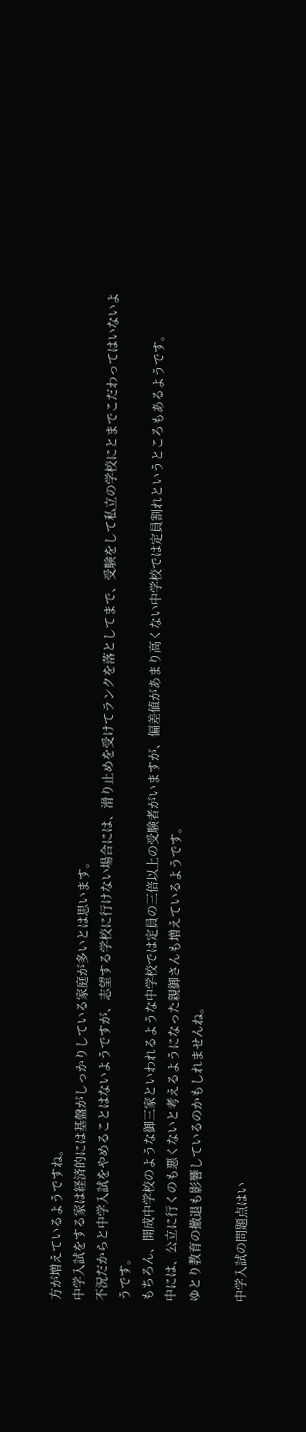方が増えているようですね。
中学入試をする家は経済的には基盤がしっかりしている家庭が多いとは思います。
不況だからと中学入試をやめることはないようですが、志望する学校に行けない場合には、滑り止めを受けてランクを落としてまで、受験をして私立の学校にとまでこだわってはいないようです。
もちろん、開成中学校のような御三家といわれるような中学校では定員の三倍以上の受験者がいますが、偏差値があまり高くない中学校では定員割れというところもあるようです。
中には、公立に行くのも悪くないと考えるようになった親御さんも増えているようです。
ゆとり教育の撤退も影響しているのかもしれませんね。

中学入試の問題点はい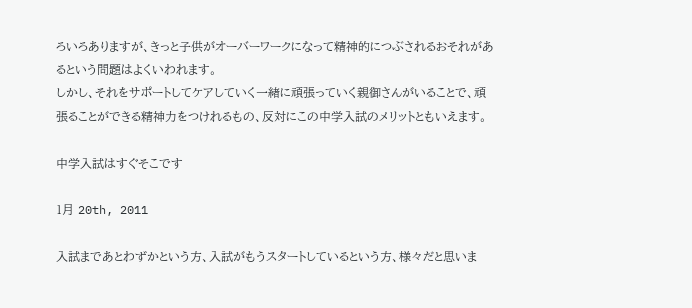ろいろありますが、きっと子供がオーバーワークになって精神的につぶされるおそれがあるという問題はよくいわれます。
しかし、それをサポートしてケアしていく一緒に頑張っていく親御さんがいることで、頑張ることができる精神力をつけれるもの、反対にこの中学入試のメリットともいえます。

中学入試はすぐそこです

1月 20th, 2011

入試まであとわずかという方、入試がもうスタートしているという方、様々だと思いま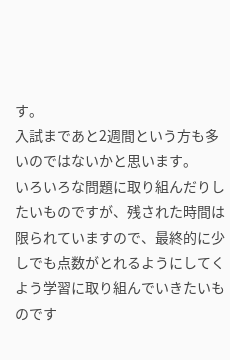す。
入試まであと2週間という方も多いのではないかと思います。
いろいろな問題に取り組んだりしたいものですが、残された時間は限られていますので、最終的に少しでも点数がとれるようにしてくよう学習に取り組んでいきたいものです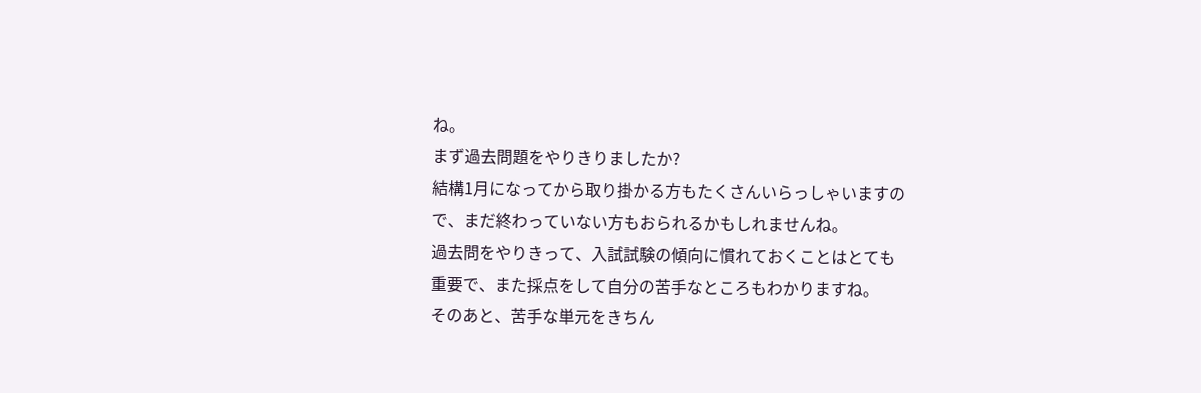ね。
まず過去問題をやりきりましたか?
結構1月になってから取り掛かる方もたくさんいらっしゃいますので、まだ終わっていない方もおられるかもしれませんね。
過去問をやりきって、入試試験の傾向に慣れておくことはとても重要で、また採点をして自分の苦手なところもわかりますね。
そのあと、苦手な単元をきちん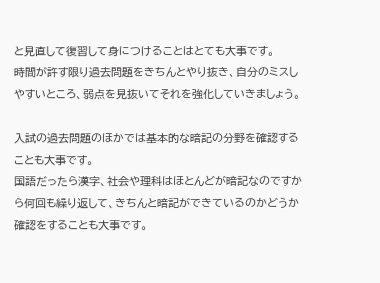と見直して復習して身につけることはとても大事です。
時間が許す限り過去問題をきちんとやり抜き、自分のミスしやすいところ、弱点を見抜いてそれを強化していきましょう。

入試の過去問題のほかでは基本的な暗記の分野を確認することも大事です。
国語だったら漢字、社会や理科はほとんどが暗記なのですから何回も繰り返して、きちんと暗記ができているのかどうか確認をすることも大事です。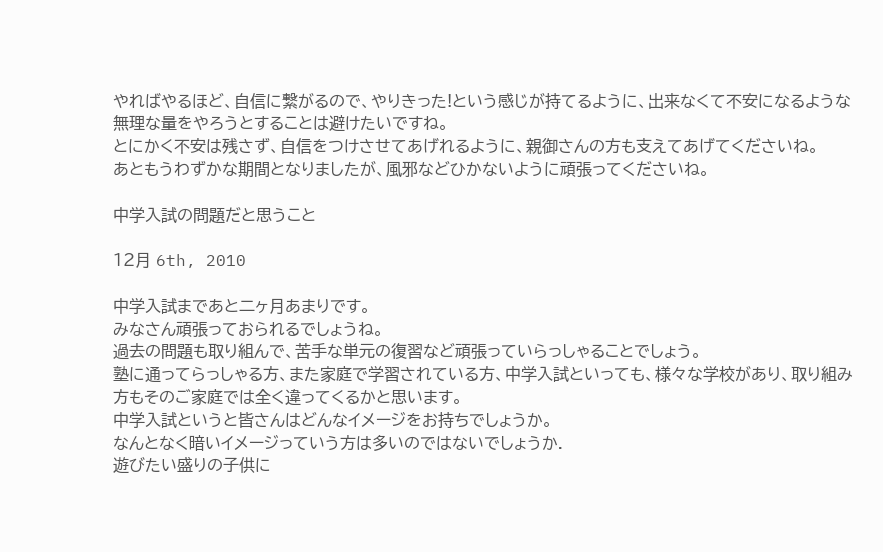やればやるほど、自信に繋がるので、やりきった!という感じが持てるように、出来なくて不安になるような無理な量をやろうとすることは避けたいですね。
とにかく不安は残さず、自信をつけさせてあげれるように、親御さんの方も支えてあげてくださいね。
あともうわずかな期間となりましたが、風邪などひかないように頑張ってくださいね。

中学入試の問題だと思うこと

12月 6th, 2010

中学入試まであと二ヶ月あまりです。
みなさん頑張っておられるでしょうね。
過去の問題も取り組んで、苦手な単元の復習など頑張っていらっしゃることでしょう。
塾に通ってらっしゃる方、また家庭で学習されている方、中学入試といっても、様々な学校があり、取り組み方もそのご家庭では全く違ってくるかと思います。
中学入試というと皆さんはどんなイメージをお持ちでしょうか。
なんとなく暗いイメージっていう方は多いのではないでしょうか.
遊びたい盛りの子供に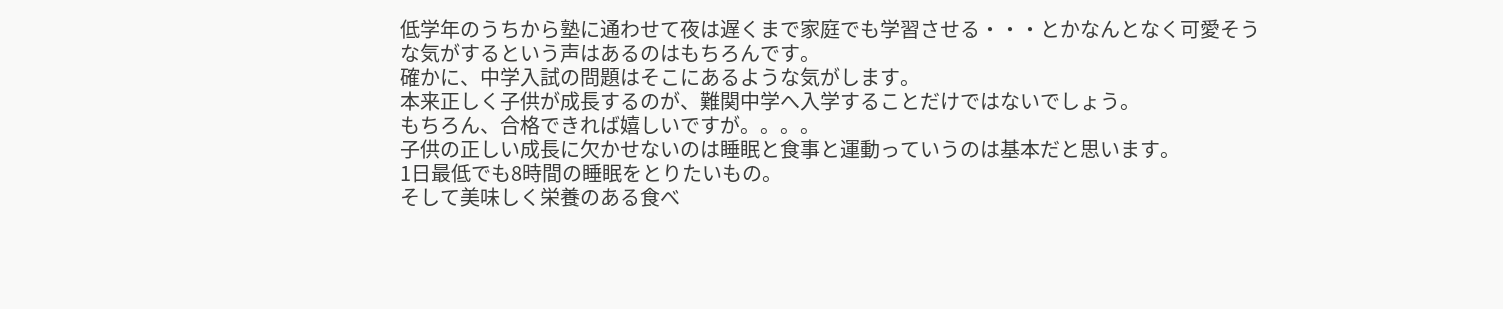低学年のうちから塾に通わせて夜は遅くまで家庭でも学習させる・・・とかなんとなく可愛そうな気がするという声はあるのはもちろんです。
確かに、中学入試の問題はそこにあるような気がします。
本来正しく子供が成長するのが、難関中学へ入学することだけではないでしょう。
もちろん、合格できれば嬉しいですが。。。。
子供の正しい成長に欠かせないのは睡眠と食事と運動っていうのは基本だと思います。
1日最低でも8時間の睡眠をとりたいもの。
そして美味しく栄養のある食べ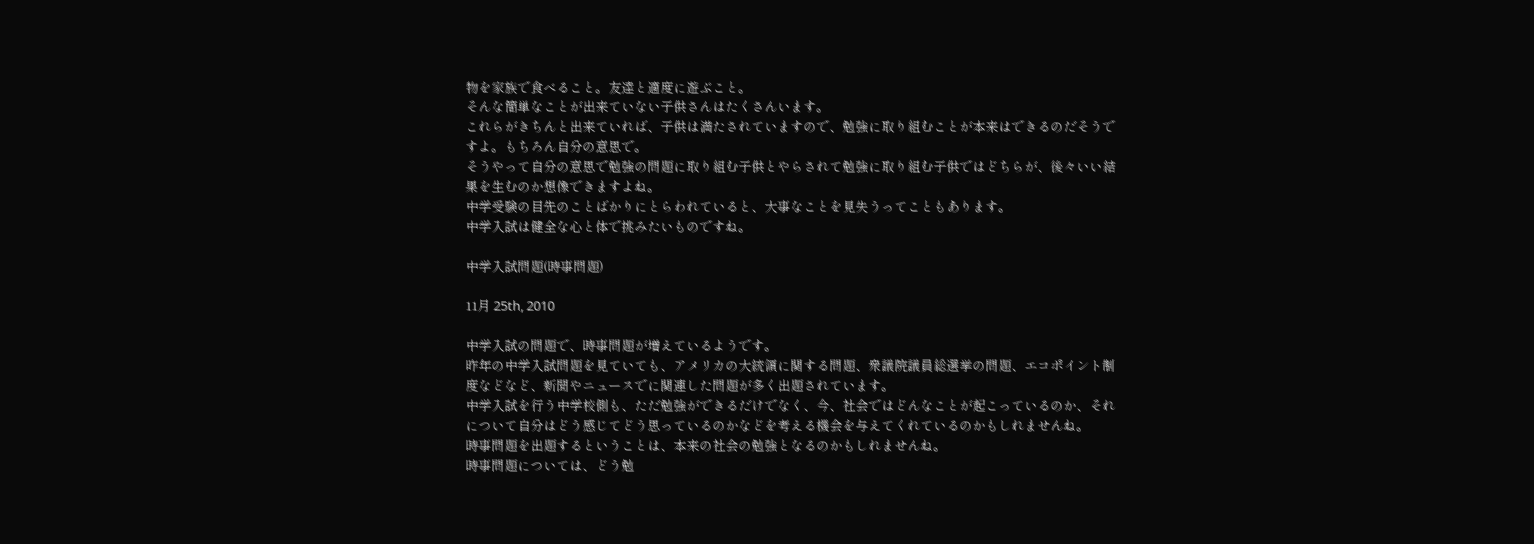物を家族で食べること。友達と適度に遊ぶこと。
そんな簡単なことが出来ていない子供さんはたくさんいます。
これらがきちんと出来ていれば、子供は満たされていますので、勉強に取り組むことが本来はできるのだそうですよ。もちろん自分の意思で。
そうやって自分の意思で勉強の問題に取り組む子供とやらされて勉強に取り組む子供ではどちらが、後々いい結果を生むのか想像できますよね。
中学受験の目先のことばかりにとらわれていると、大事なことを見失うってこともあります。
中学入試は健全な心と体で挑みたいものですね。

中学入試問題(時事問題)

11月 25th, 2010

中学入試の問題で、時事問題が増えているようです。
昨年の中学入試問題を見ていても、アメリカの大統領に関する問題、衆議院議員総選挙の問題、エコポイント制度などなど、新聞やニュースでに関連した問題が多く出題されています。
中学入試を行う中学校側も、ただ勉強ができるだけでなく、今、社会ではどんなことが起こっているのか、それについて自分はどう感じてどう思っているのかなどを考える機会を与えてくれているのかもしれませんね。
時事問題を出題するということは、本来の社会の勉強となるのかもしれませんね。
時事問題については、どう勉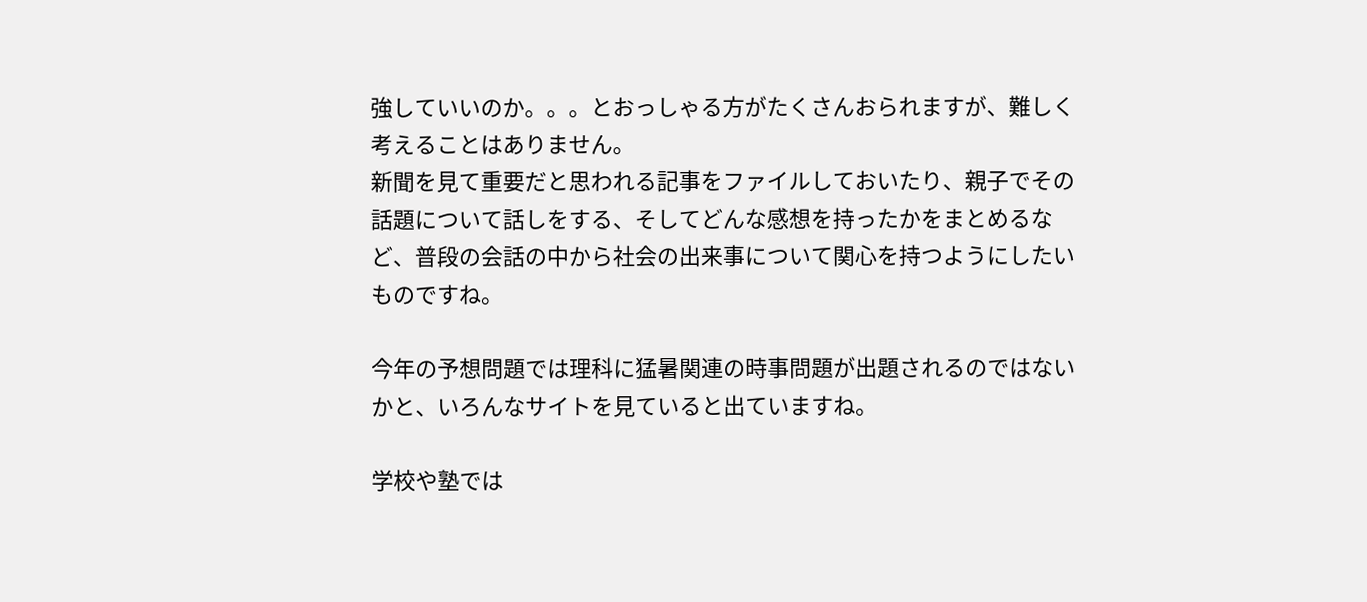強していいのか。。。とおっしゃる方がたくさんおられますが、難しく考えることはありません。
新聞を見て重要だと思われる記事をファイルしておいたり、親子でその話題について話しをする、そしてどんな感想を持ったかをまとめるなど、普段の会話の中から社会の出来事について関心を持つようにしたいものですね。

今年の予想問題では理科に猛暑関連の時事問題が出題されるのではないかと、いろんなサイトを見ていると出ていますね。

学校や塾では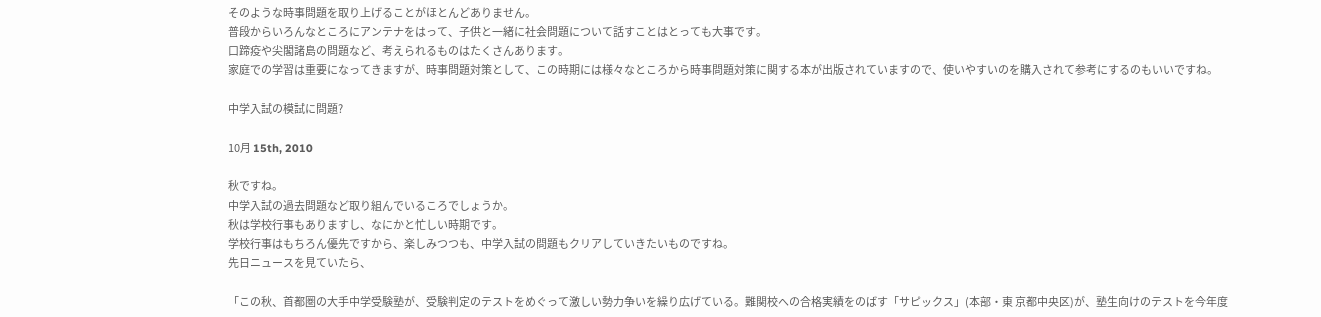そのような時事問題を取り上げることがほとんどありません。
普段からいろんなところにアンテナをはって、子供と一緒に社会問題について話すことはとっても大事です。
口蹄疫や尖閣諸島の問題など、考えられるものはたくさんあります。
家庭での学習は重要になってきますが、時事問題対策として、この時期には様々なところから時事問題対策に関する本が出版されていますので、使いやすいのを購入されて参考にするのもいいですね。

中学入試の模試に問題?

10月 15th, 2010

秋ですね。
中学入試の過去問題など取り組んでいるころでしょうか。
秋は学校行事もありますし、なにかと忙しい時期です。
学校行事はもちろん優先ですから、楽しみつつも、中学入試の問題もクリアしていきたいものですね。
先日ニュースを見ていたら、

「この秋、首都圏の大手中学受験塾が、受験判定のテストをめぐって激しい勢力争いを繰り広げている。難関校への合格実績をのばす「サピックス」(本部・東 京都中央区)が、塾生向けのテストを今年度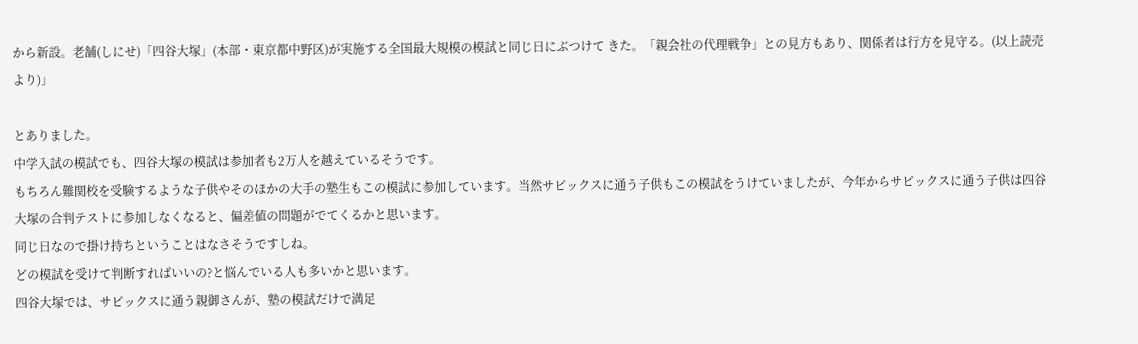から新設。老舗(しにせ)「四谷大塚」(本部・東京都中野区)が実施する全国最大規模の模試と同じ日にぶつけて きた。「親会社の代理戦争」との見方もあり、関係者は行方を見守る。(以上読売より)」

とありました。
中学入試の模試でも、四谷大塚の模試は参加者も2万人を越えているそうです。
もちろん難関校を受験するような子供やそのほかの大手の塾生もこの模試に参加しています。当然サピックスに通う子供もこの模試をうけていましたが、今年からサピックスに通う子供は四谷大塚の合判テストに参加しなくなると、偏差値の問題がでてくるかと思います。
同じ日なので掛け持ちということはなさそうですしね。
どの模試を受けて判断すればいいの?と悩んでいる人も多いかと思います。
四谷大塚では、サピックスに通う親御さんが、塾の模試だけで満足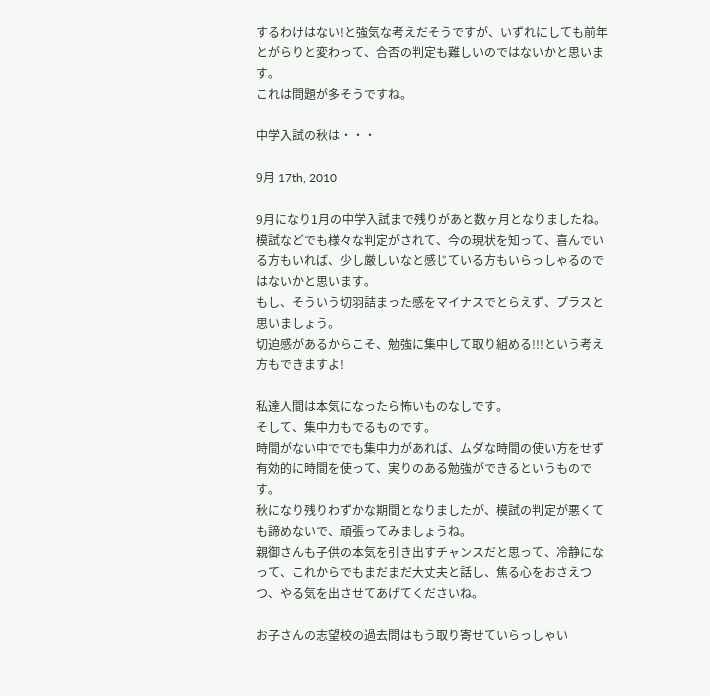するわけはない!と強気な考えだそうですが、いずれにしても前年とがらりと変わって、合否の判定も難しいのではないかと思います。
これは問題が多そうですね。

中学入試の秋は・・・

9月 17th, 2010

9月になり1月の中学入試まで残りがあと数ヶ月となりましたね。
模試などでも様々な判定がされて、今の現状を知って、喜んでいる方もいれば、少し厳しいなと感じている方もいらっしゃるのではないかと思います。
もし、そういう切羽詰まった感をマイナスでとらえず、プラスと思いましょう。
切迫感があるからこそ、勉強に集中して取り組める!!!という考え方もできますよ!

私達人間は本気になったら怖いものなしです。
そして、集中力もでるものです。
時間がない中ででも集中力があれば、ムダな時間の使い方をせず有効的に時間を使って、実りのある勉強ができるというものです。
秋になり残りわずかな期間となりましたが、模試の判定が悪くても諦めないで、頑張ってみましょうね。
親御さんも子供の本気を引き出すチャンスだと思って、冷静になって、これからでもまだまだ大丈夫と話し、焦る心をおさえつつ、やる気を出させてあげてくださいね。

お子さんの志望校の過去問はもう取り寄せていらっしゃい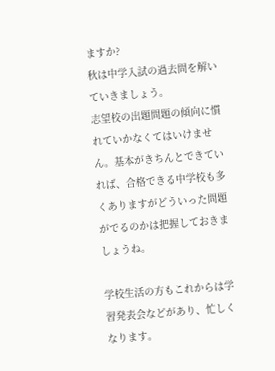ますか?
秋は中学入試の過去問を解いていきましょう。
志望校の出題問題の傾向に慣れていかなくてはいけません。基本がきちんとできていれば、合格できる中学校も多くありますがどういった問題がでるのかは把握しておきましょうね。

学校生活の方もこれからは学習発表会などがあり、忙しくなります。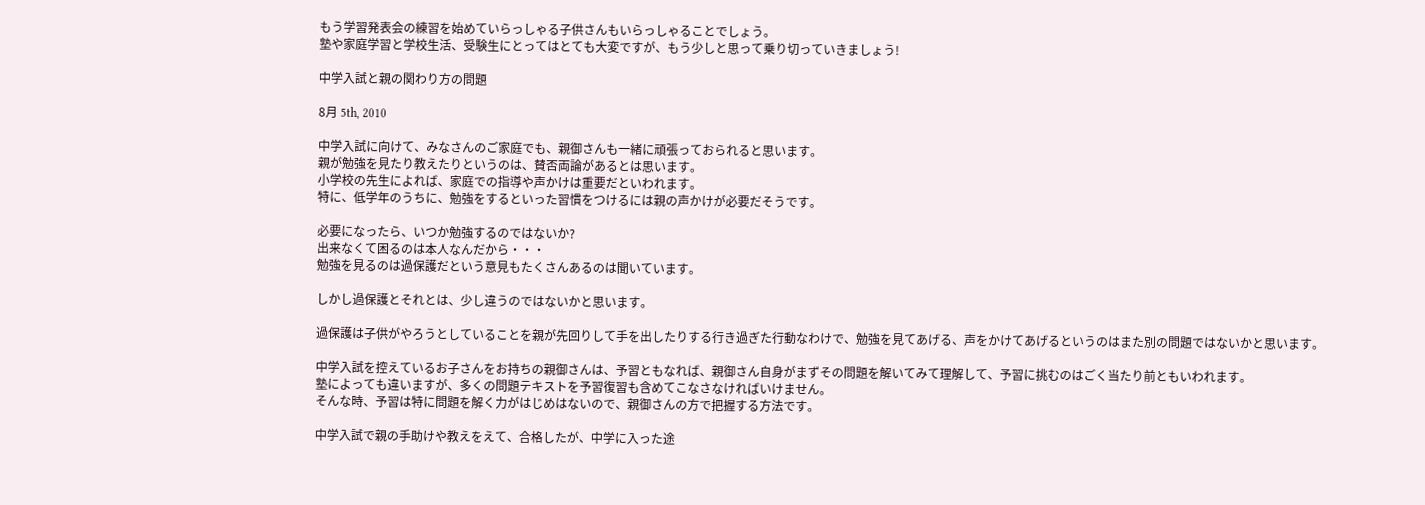もう学習発表会の練習を始めていらっしゃる子供さんもいらっしゃることでしょう。
塾や家庭学習と学校生活、受験生にとってはとても大変ですが、もう少しと思って乗り切っていきましょう!

中学入試と親の関わり方の問題

8月 5th, 2010

中学入試に向けて、みなさんのご家庭でも、親御さんも一緒に頑張っておられると思います。
親が勉強を見たり教えたりというのは、賛否両論があるとは思います。
小学校の先生によれば、家庭での指導や声かけは重要だといわれます。
特に、低学年のうちに、勉強をするといった習慣をつけるには親の声かけが必要だそうです。

必要になったら、いつか勉強するのではないか?
出来なくて困るのは本人なんだから・・・
勉強を見るのは過保護だという意見もたくさんあるのは聞いています。

しかし過保護とそれとは、少し違うのではないかと思います。

過保護は子供がやろうとしていることを親が先回りして手を出したりする行き過ぎた行動なわけで、勉強を見てあげる、声をかけてあげるというのはまた別の問題ではないかと思います。

中学入試を控えているお子さんをお持ちの親御さんは、予習ともなれば、親御さん自身がまずその問題を解いてみて理解して、予習に挑むのはごく当たり前ともいわれます。
塾によっても違いますが、多くの問題テキストを予習復習も含めてこなさなければいけません。
そんな時、予習は特に問題を解く力がはじめはないので、親御さんの方で把握する方法です。

中学入試で親の手助けや教えをえて、合格したが、中学に入った途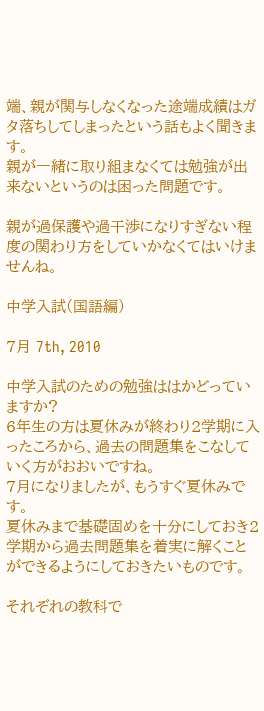端、親が関与しなくなった途端成績はガタ落ちしてしまったという話もよく聞きます。
親が一緒に取り組まなくては勉強が出来ないというのは困った問題です。

親が過保護や過干渉になりすぎない程度の関わり方をしていかなくてはいけませんね。

中学入試(国語編)

7月 7th, 2010

中学入試のための勉強ははかどっていますか?
6年生の方は夏休みが終わり2学期に入ったころから、過去の問題集をこなしていく方がおおいですね。
7月になりましたが、もうすぐ夏休みです。
夏休みまで基礎固めを十分にしておき2学期から過去問題集を着実に解くことができるようにしておきたいものです。

それぞれの教科で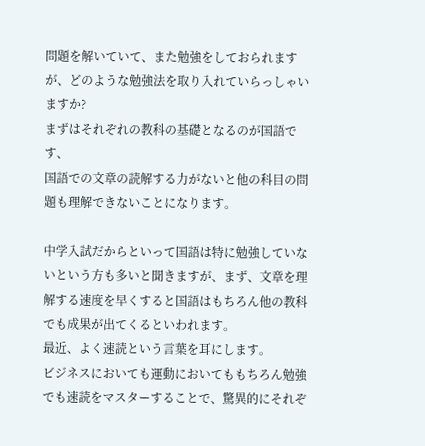問題を解いていて、また勉強をしておられますが、どのような勉強法を取り入れていらっしゃいますか?
まずはそれぞれの教科の基礎となるのが国語です、
国語での文章の読解する力がないと他の科目の問題も理解できないことになります。

中学入試だからといって国語は特に勉強していないという方も多いと聞きますが、まず、文章を理解する速度を早くすると国語はもちろん他の教科でも成果が出てくるといわれます。
最近、よく速読という言葉を耳にします。
ビジネスにおいても運動においてももちろん勉強でも速読をマスターすることで、驚異的にそれぞ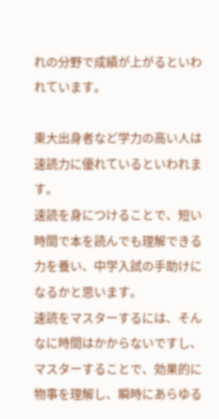れの分野で成績が上がるといわれています。

東大出身者など学力の高い人は速読力に優れているといわれます。
速読を身につけることで、短い時間で本を読んでも理解できる力を養い、中学入試の手助けになるかと思います。
速読をマスターするには、そんなに時間はかからないですし、マスターすることで、効果的に物事を理解し、瞬時にあらゆる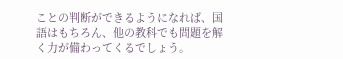ことの判断ができるようになれば、国語はもちろん、他の教科でも問題を解く力が備わってくるでしょう。